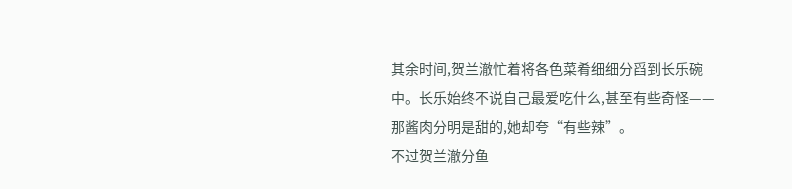其余时间,贺兰澈忙着将各色菜肴细细分舀到长乐碗中。长乐始终不说自己最爱吃什么,甚至有些奇怪——那酱肉分明是甜的,她却夸“有些辣”。
不过贺兰澈分鱼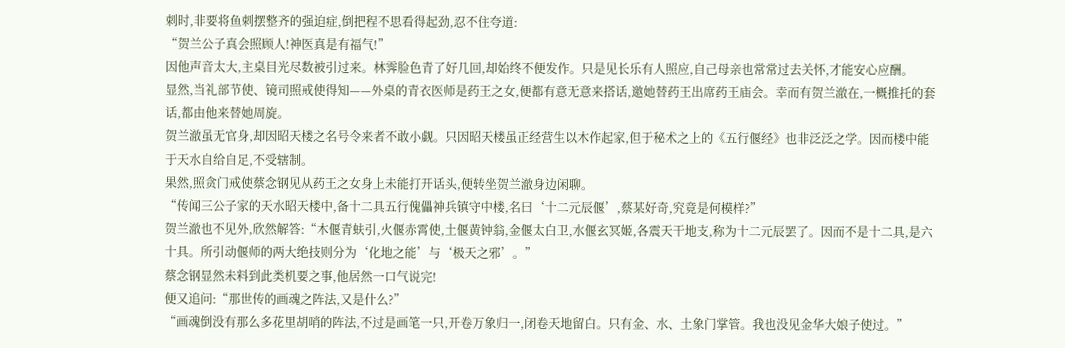刺时,非要将鱼刺摆整齐的强迫症,倒把程不思看得起劲,忍不住夸道:
“贺兰公子真会照顾人!神医真是有福气!”
因他声音太大,主桌目光尽数被引过来。林霁脸色青了好几回,却始终不便发作。只是见长乐有人照应,自己母亲也常常过去关怀,才能安心应酬。
显然,当礼部节使、镜司照戒使得知——外桌的青衣医师是药王之女,便都有意无意来搭话,邀她替药王出席药王庙会。幸而有贺兰澈在,一概推托的套话,都由他来替她周旋。
贺兰澈虽无官身,却因昭天楼之名号令来者不敢小觑。只因昭天楼虽正经营生以木作起家,但于秘术之上的《五行偃经》也非泛泛之学。因而楼中能于天水自给自足,不受辖制。
果然,照贪门戒使蔡念钢见从药王之女身上未能打开话头,便转坐贺兰澈身边闲聊。
“传闻三公子家的天水昭天楼中,备十二具五行傀儡神兵镇守中楼,名曰‘十二元辰偃’,蔡某好奇,究竟是何模样?”
贺兰澈也不见外,欣然解答:“木偃青蚨引,火偃赤霄使,土偃黄钟翁,金偃太白卫,水偃玄冥姬,各震天干地支,称为十二元辰罢了。因而不是十二具,是六十具。所引动偃师的两大绝技则分为‘化地之能’与‘极天之邪’。”
蔡念钢显然未料到此类机要之事,他居然一口气说完!
便又追问:“那世传的画魂之阵法,又是什么?”
“画魂倒没有那么多花里胡哨的阵法,不过是画笔一只,开卷万象归一,闭卷天地留白。只有金、水、土象门掌管。我也没见金华大娘子使过。”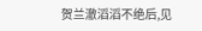贺兰澈滔滔不绝后,见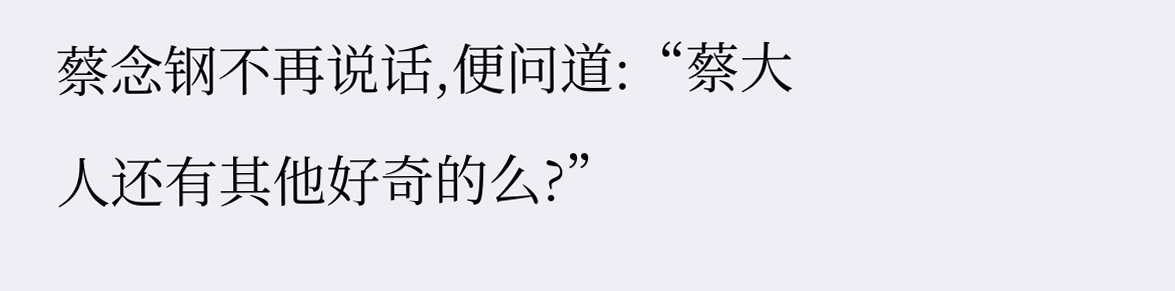蔡念钢不再说话,便问道:“蔡大人还有其他好奇的么?”